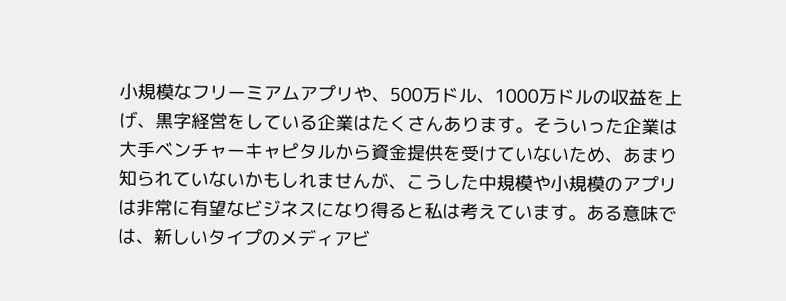小規模なフリーミアムアプリや、500万ドル、1000万ドルの収益を上げ、黒字経営をしている企業はたくさんあります。そういった企業は大手ベンチャーキャピタルから資金提供を受けていないため、あまり知られていないかもしれませんが、こうした中規模や小規模のアプリは非常に有望なビジネスになり得ると私は考えています。ある意味では、新しいタイプのメディアビ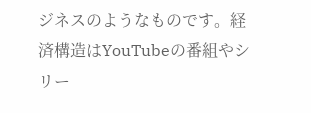ジネスのようなものです。経済構造はYouTubeの番組やシリー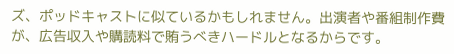ズ、ポッドキャストに似ているかもしれません。出演者や番組制作費が、広告収入や購読料で賄うべきハードルとなるからです。